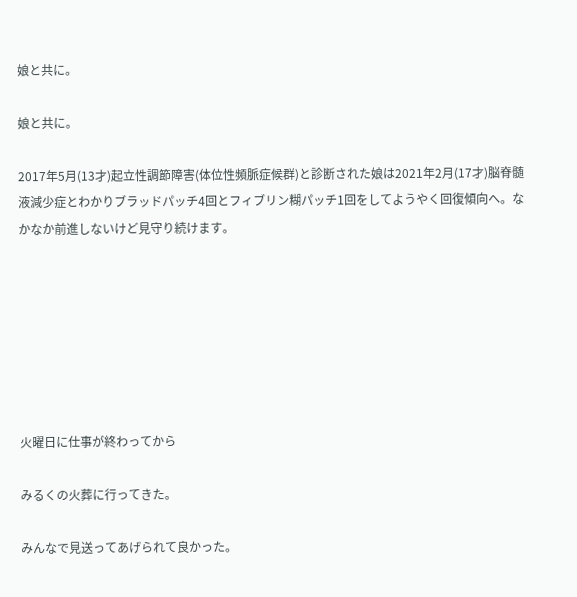娘と共に。

娘と共に。

2017年5月(13才)起立性調節障害(体位性頻脈症候群)と診断された娘は2021年2月(17才)脳脊髄液減少症とわかりブラッドパッチ4回とフィブリン糊パッチ1回をしてようやく回復傾向へ。なかなか前進しないけど見守り続けます。







火曜日に仕事が終わってから

みるくの火葬に行ってきた。

みんなで見送ってあげられて良かった。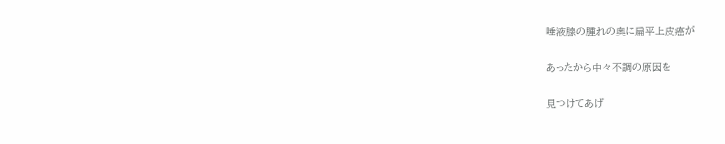唾液腺の腫れの奥に扁平上皮癌が

あったから中々不調の原因を

見つけてあげ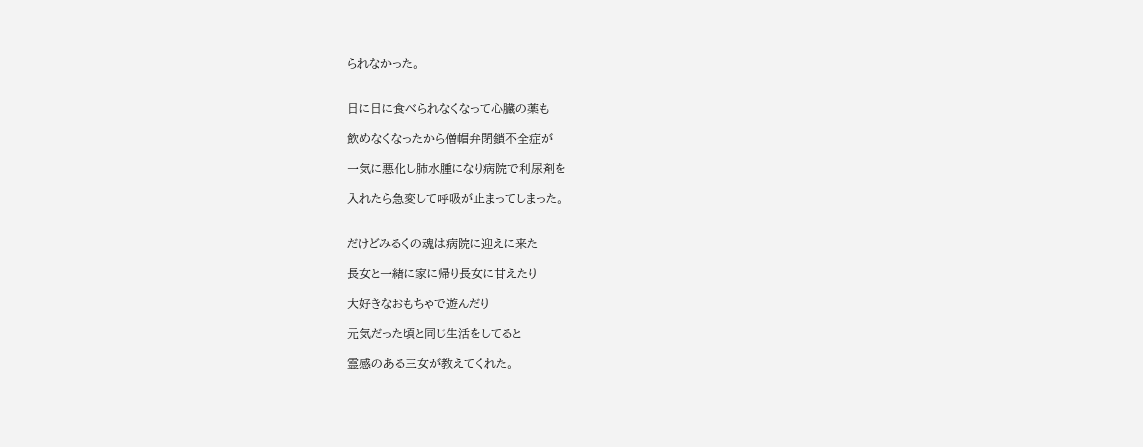られなかった。


日に日に食べられなくなって心臓の薬も

飲めなくなったから僧帽弁閉鎖不全症が

一気に悪化し肺水腫になり病院で利尿剤を

入れたら急変して呼吸が止まってしまった。


だけどみるくの魂は病院に迎えに来た

長女と一緒に家に帰り長女に甘えたり

大好きなおもちゃで遊んだり

元気だった頃と同じ生活をしてると

霊感のある三女が教えてくれた。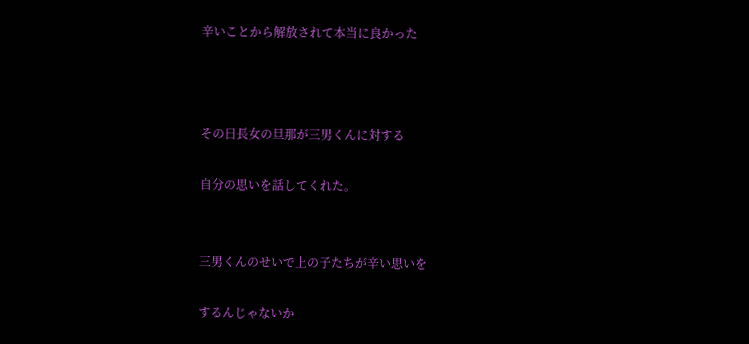辛いことから解放されて本当に良かった



その日長女の旦那が三男くんに対する

自分の思いを話してくれた。


三男くんのせいで上の子たちが辛い思いを

するんじゃないか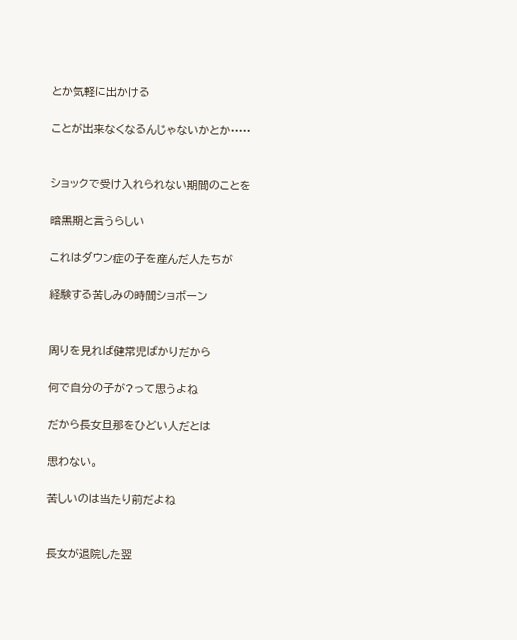とか気軽に出かける

ことが出来なくなるんじゃないかとか·····


ショックで受け入れられない期間のことを

暗黒期と言うらしい

これはダウン症の子を産んだ人たちが

経験する苦しみの時間ショボーン


周りを見れば健常児ばかりだから

何で自分の子が?って思うよね

だから長女旦那をひどい人だとは

思わない。

苦しいのは当たり前だよね


長女が退院した翌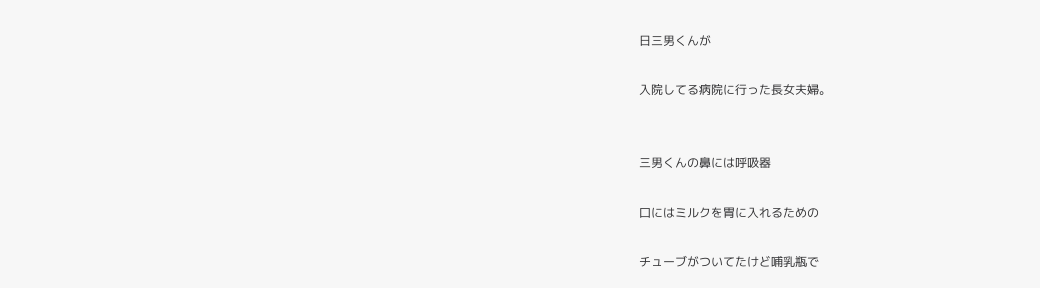日三男くんが

入院してる病院に行った長女夫婦。


三男くんの鼻には呼吸器

口にはミルクを胃に入れるための

チューブがついてたけど哺乳瓶で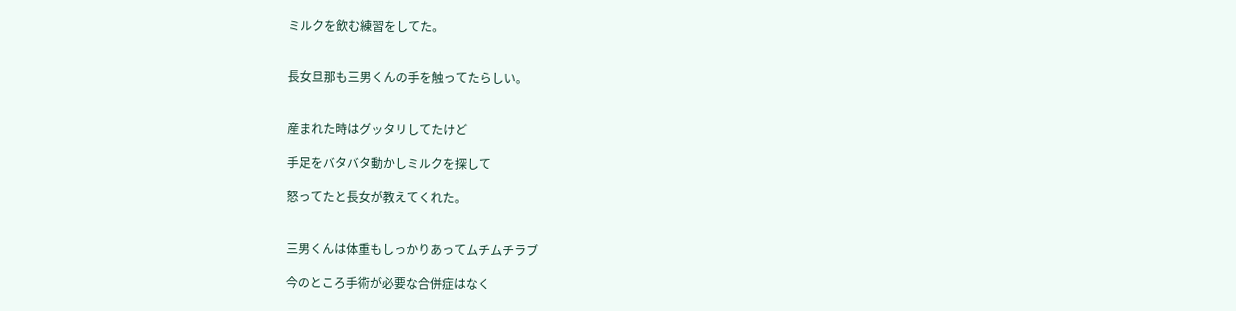ミルクを飲む練習をしてた。


長女旦那も三男くんの手を触ってたらしい。


産まれた時はグッタリしてたけど

手足をバタバタ動かしミルクを探して

怒ってたと長女が教えてくれた。


三男くんは体重もしっかりあってムチムチラブ

今のところ手術が必要な合併症はなく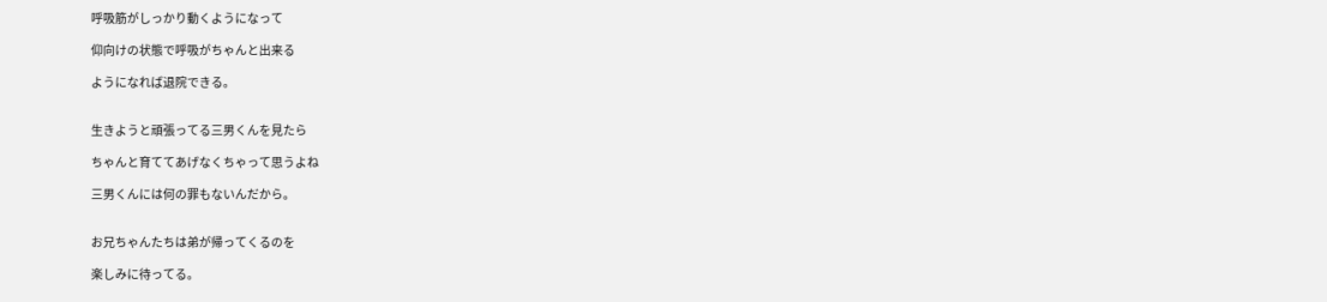呼吸筋がしっかり動くようになって

仰向けの状態で呼吸がちゃんと出来る

ようになれば退院できる。


生きようと頑張ってる三男くんを見たら

ちゃんと育ててあげなくちゃって思うよね

三男くんには何の罪もないんだから。


お兄ちゃんたちは弟が帰ってくるのを

楽しみに待ってる。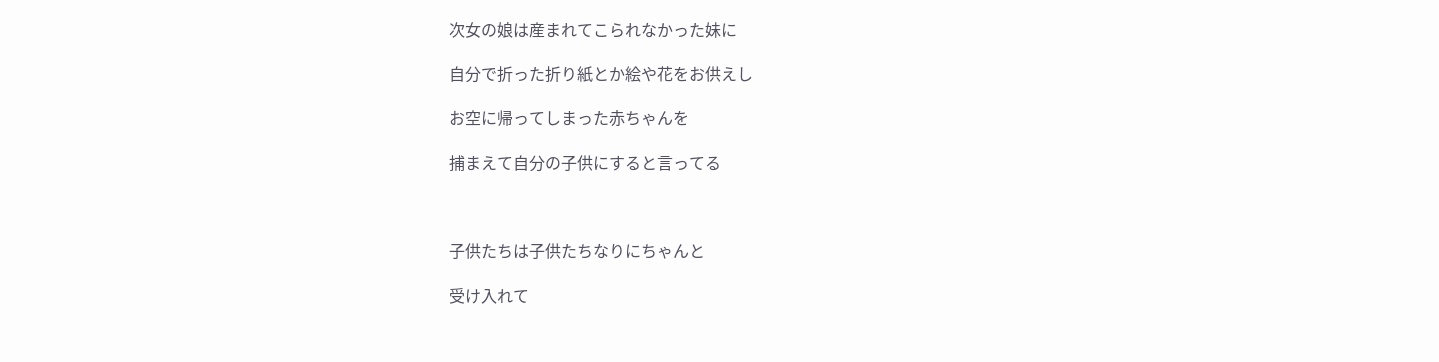次女の娘は産まれてこられなかった妹に

自分で折った折り紙とか絵や花をお供えし

お空に帰ってしまった赤ちゃんを

捕まえて自分の子供にすると言ってる



子供たちは子供たちなりにちゃんと

受け入れて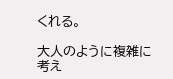くれる。

大人のように複雑に考え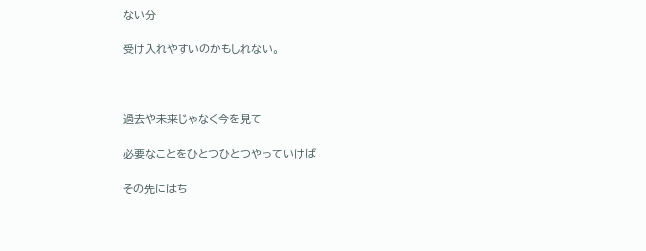ない分

受け入れやすいのかもしれない。



過去や未来じゃなく今を見て

必要なことをひとつひとつやっていけば

その先にはち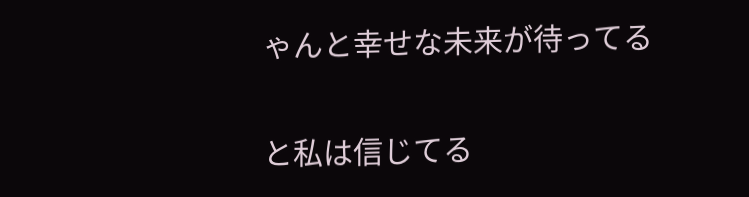ゃんと幸せな未来が待ってる

と私は信じてる